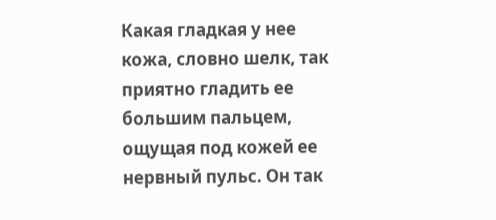Какая гладкая у нее кожа, словно шелк, так приятно гладить ее большим пальцем, ощущая под кожей ее нервный пульс. Он так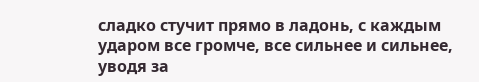сладко стучит прямо в ладонь, с каждым ударом все громче, все сильнее и сильнее, уводя за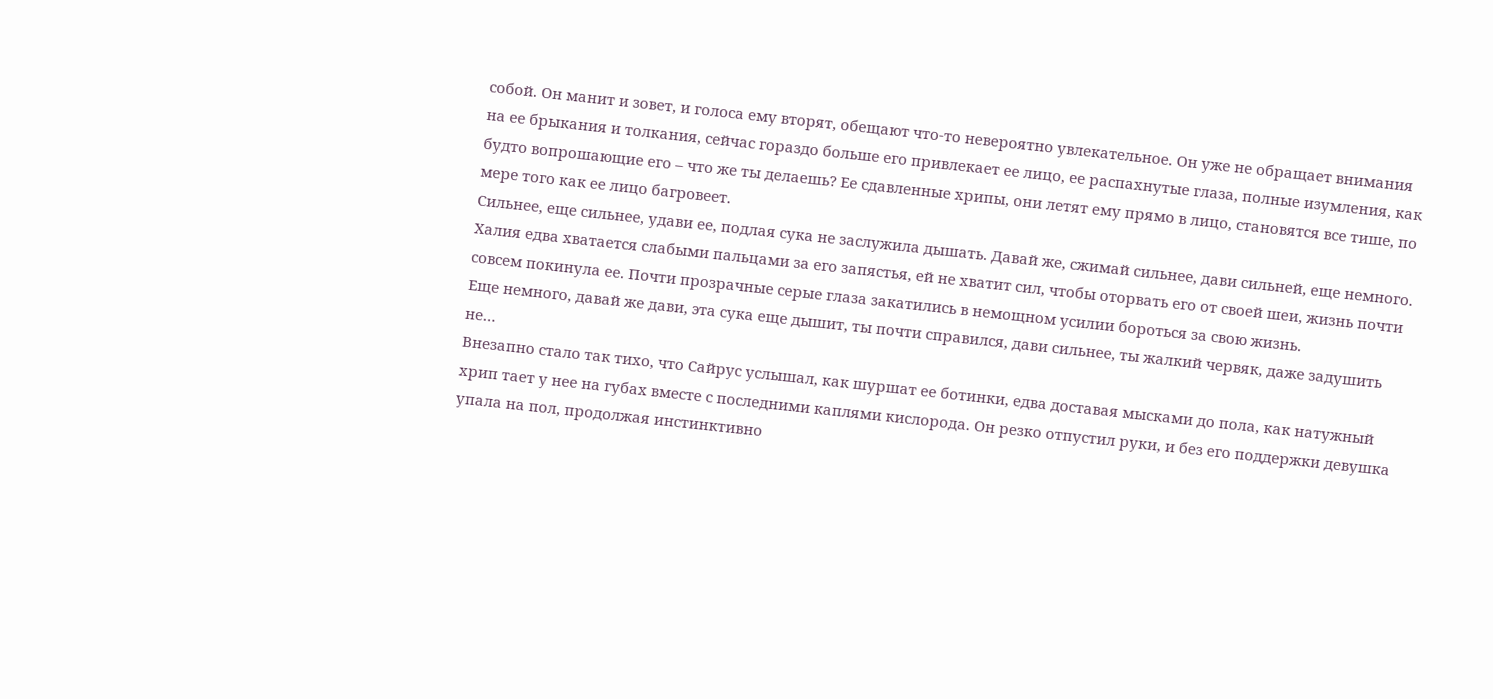собой. Он манит и зовет, и голоса ему вторят, обещают что-то невероятно увлекательное. Он уже не обращает внимания на ее брыкания и толкания, сейчас гораздо больше его привлекает ее лицо, ее распахнутые глаза, полные изумления, как будто вопрошающие его – что же ты делаешь? Ее сдавленные хрипы, они летят ему прямо в лицо, становятся все тише, по мере того как ее лицо багровеет.
Сильнее, еще сильнее, удави ее, подлая сука не заслужила дышать. Давай же, сжимай сильнее, дави сильней, еще немного.
Халия едва хватается слабыми пальцами за его запястья, ей не хватит сил, чтобы оторвать его от своей шеи, жизнь почти совсем покинула ее. Почти прозрачные серые глаза закатились в немощном усилии бороться за свою жизнь.
Еще немного, давай же дави, эта сука еще дышит, ты почти справился, дави сильнее, ты жалкий червяк, даже задушить не…
Внезапно стало так тихо, что Сайрус услышал, как шуршат ее ботинки, едва доставая мысками до пола, как натужный хрип тает у нее на губах вместе с последними каплями кислорода. Он резко отпустил руки, и без его поддержки девушка упала на пол, продолжая инстинктивно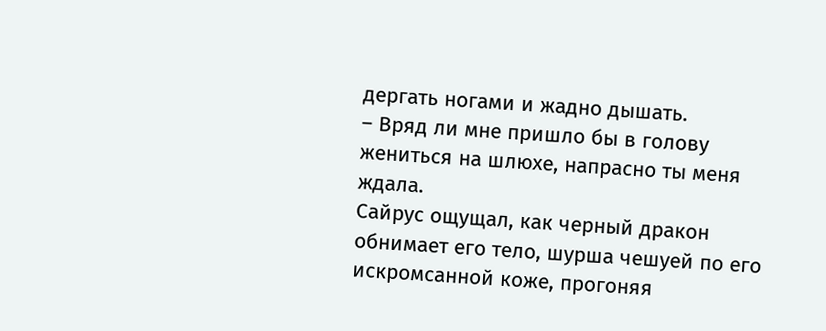дергать ногами и жадно дышать.
– Вряд ли мне пришло бы в голову жениться на шлюхе, напрасно ты меня ждала.
Сайрус ощущал, как черный дракон обнимает его тело, шурша чешуей по его искромсанной коже, прогоняя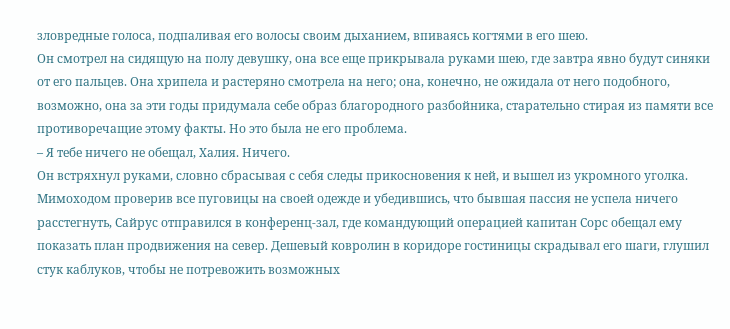зловредные голоса, подпаливая его волосы своим дыханием, впиваясь когтями в его шею.
Он смотрел на сидящую на полу девушку, она все еще прикрывала руками шею, где завтра явно будут синяки от его пальцев. Она хрипела и растеряно смотрела на него; она, конечно, не ожидала от него подобного, возможно, она за эти годы придумала себе образ благородного разбойника, старательно стирая из памяти все противоречащие этому факты. Но это была не его проблема.
– Я тебе ничего не обещал, Халия. Ничего.
Он встряхнул руками, словно сбрасывая с себя следы прикосновения к ней, и вышел из укромного уголка. Мимоходом проверив все пуговицы на своей одежде и убедившись, что бывшая пассия не успела ничего расстегнуть, Сайрус отправился в конференц-зал, где командующий операцией капитан Сорс обещал ему показать план продвижения на север. Дешевый ковролин в коридоре гостиницы скрадывал его шаги, глушил стук каблуков, чтобы не потревожить возможных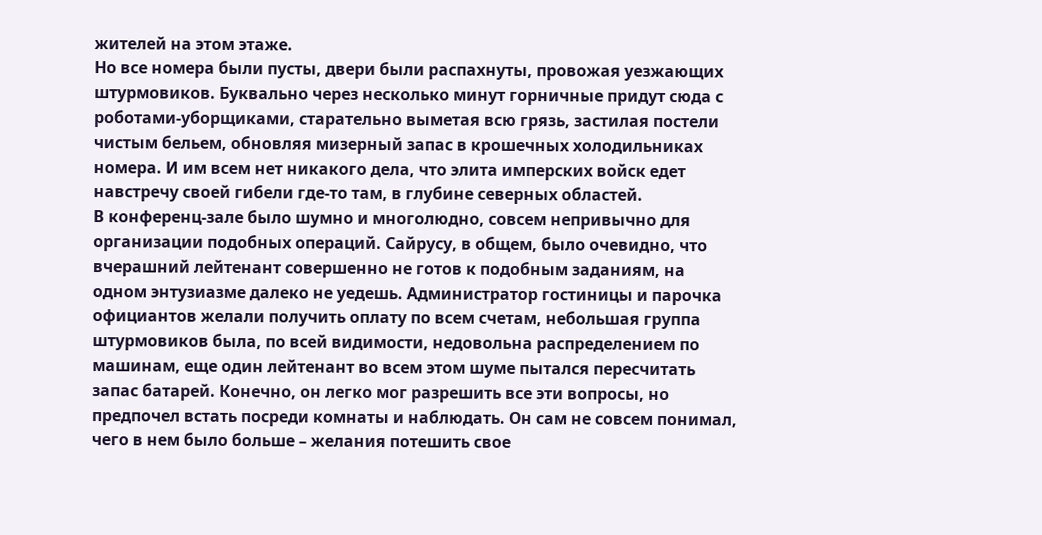жителей на этом этаже.
Но все номера были пусты, двери были распахнуты, провожая уезжающих штурмовиков. Буквально через несколько минут горничные придут сюда с роботами-уборщиками, старательно выметая всю грязь, застилая постели чистым бельем, обновляя мизерный запас в крошечных холодильниках номера. И им всем нет никакого дела, что элита имперских войск едет навстречу своей гибели где-то там, в глубине северных областей.
В конференц-зале было шумно и многолюдно, совсем непривычно для организации подобных операций. Сайрусу, в общем, было очевидно, что вчерашний лейтенант совершенно не готов к подобным заданиям, на одном энтузиазме далеко не уедешь. Администратор гостиницы и парочка официантов желали получить оплату по всем счетам, небольшая группа штурмовиков была, по всей видимости, недовольна распределением по машинам, еще один лейтенант во всем этом шуме пытался пересчитать запас батарей. Конечно, он легко мог разрешить все эти вопросы, но предпочел встать посреди комнаты и наблюдать. Он сам не совсем понимал, чего в нем было больше – желания потешить свое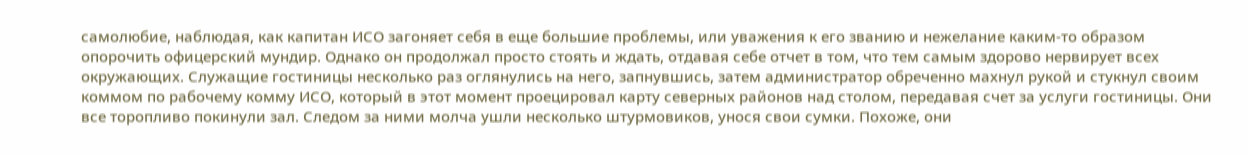самолюбие, наблюдая, как капитан ИСО загоняет себя в еще большие проблемы, или уважения к его званию и нежелание каким-то образом опорочить офицерский мундир. Однако он продолжал просто стоять и ждать, отдавая себе отчет в том, что тем самым здорово нервирует всех окружающих. Служащие гостиницы несколько раз оглянулись на него, запнувшись, затем администратор обреченно махнул рукой и стукнул своим коммом по рабочему комму ИСО, который в этот момент проецировал карту северных районов над столом, передавая счет за услуги гостиницы. Они все торопливо покинули зал. Следом за ними молча ушли несколько штурмовиков, унося свои сумки. Похоже, они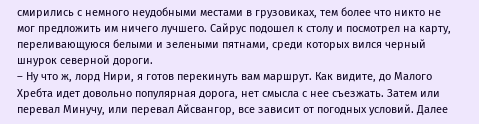смирились с немного неудобными местами в грузовиках, тем более что никто не мог предложить им ничего лучшего. Сайрус подошел к столу и посмотрел на карту, переливающуюся белыми и зелеными пятнами, среди которых вился черный шнурок северной дороги.
– Ну что ж, лорд Нири, я готов перекинуть вам маршрут. Как видите, до Малого Хребта идет довольно популярная дорога, нет смысла с нее съезжать. Затем или перевал Минучу, или перевал Айсвангор, все зависит от погодных условий. Далее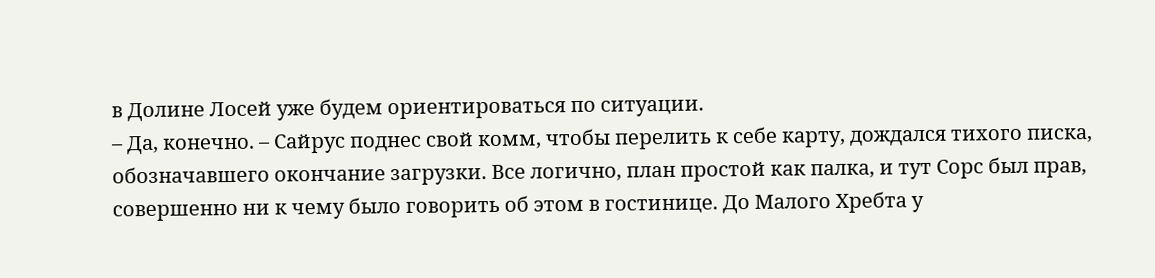в Долине Лосей уже будем ориентироваться по ситуации.
– Да, конечно. – Сайрус поднес свой комм, чтобы перелить к себе карту, дождался тихого писка, обозначавшего окончание загрузки. Все логично, план простой как палка, и тут Сорс был прав, совершенно ни к чему было говорить об этом в гостинице. До Малого Хребта у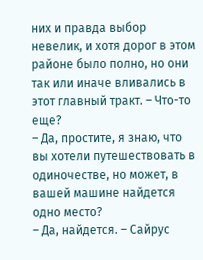них и правда выбор невелик, и хотя дорог в этом районе было полно, но они так или иначе вливались в этот главный тракт. – Что-то еще?
– Да, простите, я знаю, что вы хотели путешествовать в одиночестве, но может, в вашей машине найдется одно место?
– Да, найдется. – Сайрус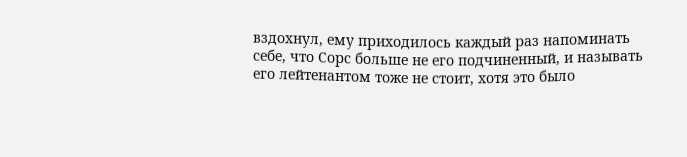вздохнул, ему приходилось каждый раз напоминать себе, что Сорс больше не его подчиненный, и называть его лейтенантом тоже не стоит, хотя это было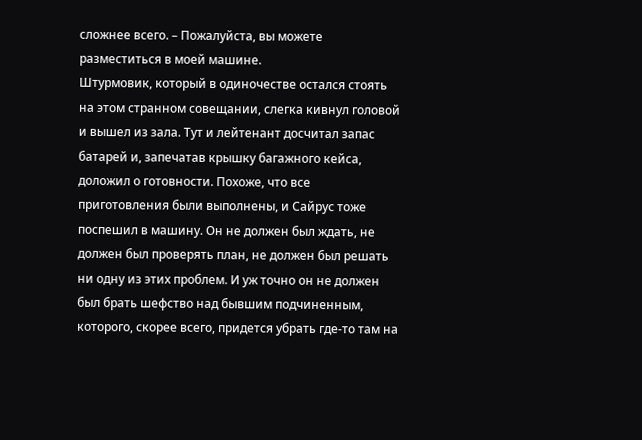сложнее всего. – Пожалуйста, вы можете разместиться в моей машине.
Штурмовик, который в одиночестве остался стоять на этом странном совещании, слегка кивнул головой и вышел из зала. Тут и лейтенант досчитал запас батарей и, запечатав крышку багажного кейса, доложил о готовности. Похоже, что все приготовления были выполнены, и Сайрус тоже поспешил в машину. Он не должен был ждать, не должен был проверять план, не должен был решать ни одну из этих проблем. И уж точно он не должен был брать шефство над бывшим подчиненным, которого, скорее всего, придется убрать где-то там на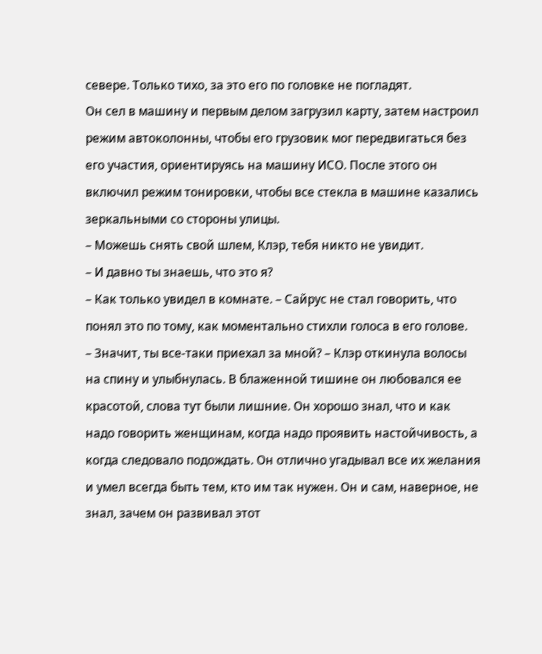севере. Только тихо, за это его по головке не погладят.
Он сел в машину и первым делом загрузил карту, затем настроил режим автоколонны, чтобы его грузовик мог передвигаться без его участия, ориентируясь на машину ИСО. После этого он включил режим тонировки, чтобы все стекла в машине казались зеркальными со стороны улицы.
– Можешь снять свой шлем, Клэр, тебя никто не увидит.
– И давно ты знаешь, что это я?
– Как только увидел в комнате. – Сайрус не стал говорить, что понял это по тому, как моментально стихли голоса в его голове.
– Значит, ты все-таки приехал за мной? – Клэр откинула волосы на спину и улыбнулась. В блаженной тишине он любовался ее красотой, слова тут были лишние. Он хорошо знал, что и как надо говорить женщинам, когда надо проявить настойчивость, а когда следовало подождать. Он отлично угадывал все их желания и умел всегда быть тем, кто им так нужен. Он и сам, наверное, не знал, зачем он развивал этот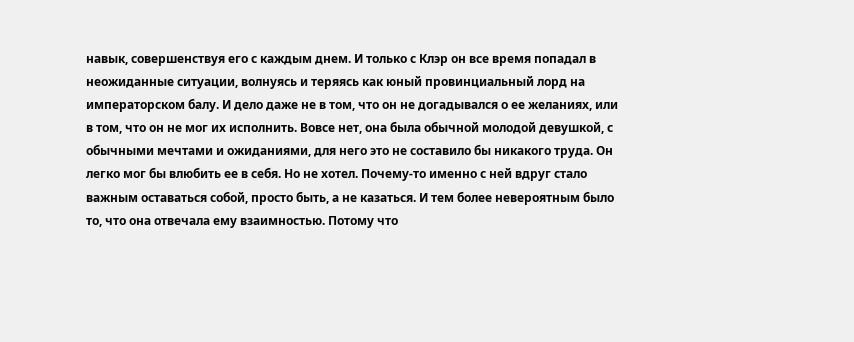навык, совершенствуя его с каждым днем. И только с Клэр он все время попадал в неожиданные ситуации, волнуясь и теряясь как юный провинциальный лорд на императорском балу. И дело даже не в том, что он не догадывался о ее желаниях, или в том, что он не мог их исполнить. Вовсе нет, она была обычной молодой девушкой, с обычными мечтами и ожиданиями, для него это не составило бы никакого труда. Он легко мог бы влюбить ее в себя. Но не хотел. Почему-то именно с ней вдруг стало важным оставаться собой, просто быть, а не казаться. И тем более невероятным было то, что она отвечала ему взаимностью. Потому что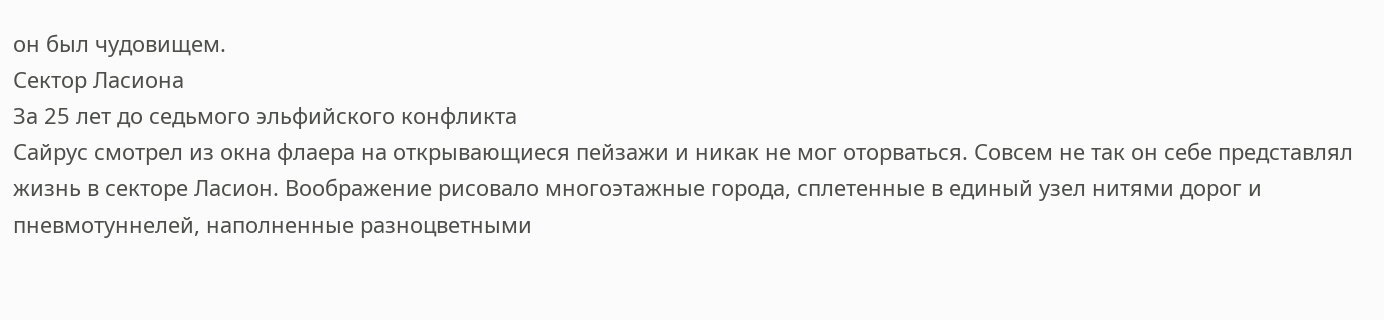он был чудовищем.
Сектор Ласиона
За 25 лет до седьмого эльфийского конфликта
Сайрус смотрел из окна флаера на открывающиеся пейзажи и никак не мог оторваться. Совсем не так он себе представлял жизнь в секторе Ласион. Воображение рисовало многоэтажные города, сплетенные в единый узел нитями дорог и пневмотуннелей, наполненные разноцветными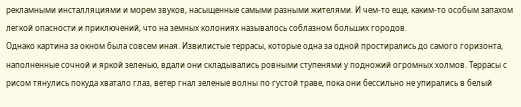рекламными инсталляциями и морем звуков, насыщенные самыми разными жителями. И чем-то еще, каким-то особым запахом легкой опасности и приключений, что на земных колониях называлось соблазном больших городов.
Однако картина за окном была совсем иная. Извилистые террасы, которые одна за одной простирались до самого горизонта, наполненные сочной и яркой зеленью, вдали они складывались ровными ступенями у подножий огромных холмов. Террасы с рисом тянулись покуда хватало глаз, ветер гнал зеленые волны по густой траве, пока они бессильно не упирались в белый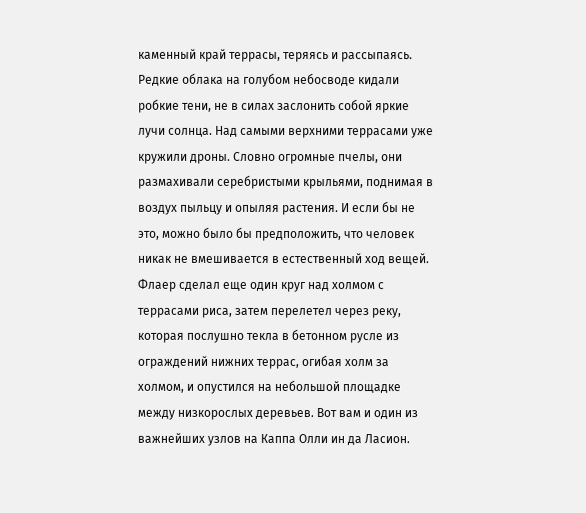каменный край террасы, теряясь и рассыпаясь. Редкие облака на голубом небосводе кидали робкие тени, не в силах заслонить собой яркие лучи солнца. Над самыми верхними террасами уже кружили дроны. Словно огромные пчелы, они размахивали серебристыми крыльями, поднимая в воздух пыльцу и опыляя растения. И если бы не это, можно было бы предположить, что человек никак не вмешивается в естественный ход вещей.
Флаер сделал еще один круг над холмом с террасами риса, затем перелетел через реку, которая послушно текла в бетонном русле из ограждений нижних террас, огибая холм за холмом, и опустился на небольшой площадке между низкорослых деревьев. Вот вам и один из важнейших узлов на Каппа Олли ин да Ласион.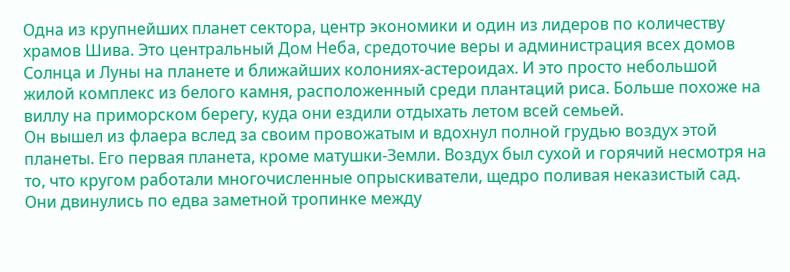Одна из крупнейших планет сектора, центр экономики и один из лидеров по количеству храмов Шива. Это центральный Дом Неба, средоточие веры и администрация всех домов Солнца и Луны на планете и ближайших колониях-астероидах. И это просто небольшой жилой комплекс из белого камня, расположенный среди плантаций риса. Больше похоже на виллу на приморском берегу, куда они ездили отдыхать летом всей семьей.
Он вышел из флаера вслед за своим провожатым и вдохнул полной грудью воздух этой планеты. Его первая планета, кроме матушки-Земли. Воздух был сухой и горячий несмотря на то, что кругом работали многочисленные опрыскиватели, щедро поливая неказистый сад.
Они двинулись по едва заметной тропинке между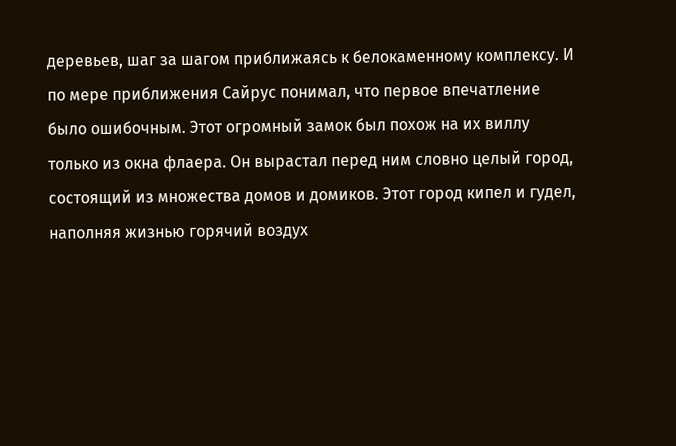деревьев, шаг за шагом приближаясь к белокаменному комплексу. И по мере приближения Сайрус понимал, что первое впечатление было ошибочным. Этот огромный замок был похож на их виллу только из окна флаера. Он вырастал перед ним словно целый город, состоящий из множества домов и домиков. Этот город кипел и гудел, наполняя жизнью горячий воздух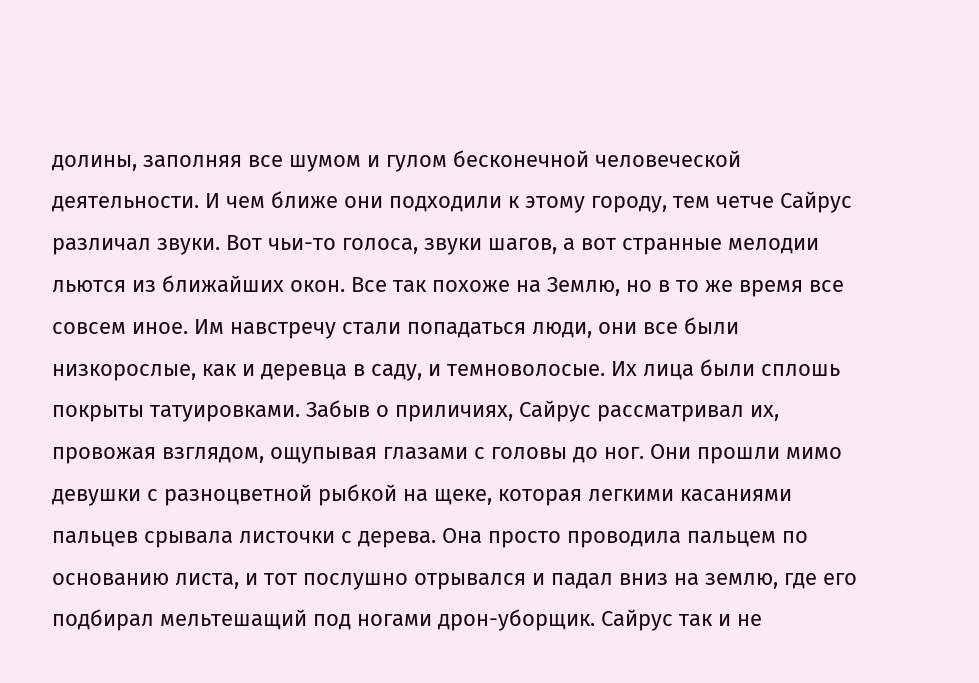долины, заполняя все шумом и гулом бесконечной человеческой деятельности. И чем ближе они подходили к этому городу, тем четче Сайрус различал звуки. Вот чьи-то голоса, звуки шагов, а вот странные мелодии льются из ближайших окон. Все так похоже на Землю, но в то же время все совсем иное. Им навстречу стали попадаться люди, они все были низкорослые, как и деревца в саду, и темноволосые. Их лица были сплошь покрыты татуировками. Забыв о приличиях, Сайрус рассматривал их, провожая взглядом, ощупывая глазами с головы до ног. Они прошли мимо девушки с разноцветной рыбкой на щеке, которая легкими касаниями пальцев срывала листочки с дерева. Она просто проводила пальцем по основанию листа, и тот послушно отрывался и падал вниз на землю, где его подбирал мельтешащий под ногами дрон-уборщик. Сайрус так и не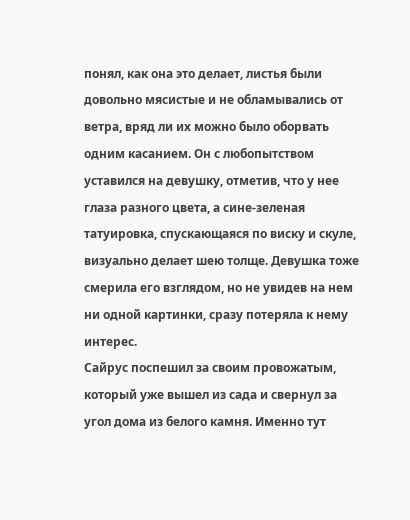понял, как она это делает, листья были довольно мясистые и не обламывались от ветра, вряд ли их можно было оборвать одним касанием. Он с любопытством уставился на девушку, отметив, что у нее глаза разного цвета, а сине-зеленая татуировка, спускающаяся по виску и скуле, визуально делает шею толще. Девушка тоже смерила его взглядом, но не увидев на нем ни одной картинки, сразу потеряла к нему интерес.
Сайрус поспешил за своим провожатым, который уже вышел из сада и свернул за угол дома из белого камня. Именно тут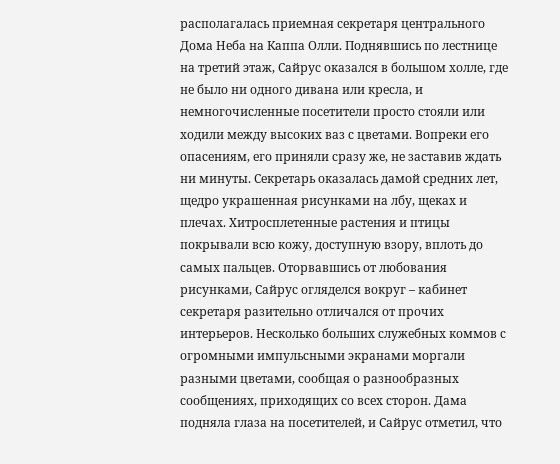располагалась приемная секретаря центрального Дома Неба на Каппа Олли. Поднявшись по лестнице на третий этаж, Сайрус оказался в большом холле, где не было ни одного дивана или кресла, и немногочисленные посетители просто стояли или ходили между высоких ваз с цветами. Вопреки его опасениям, его приняли сразу же, не заставив ждать ни минуты. Секретарь оказалась дамой средних лет, щедро украшенная рисунками на лбу, щеках и плечах. Хитросплетенные растения и птицы покрывали всю кожу, доступную взору, вплоть до самых пальцев. Оторвавшись от любования рисунками, Сайрус огляделся вокруг – кабинет секретаря разительно отличался от прочих интерьеров. Несколько больших служебных коммов с огромными импульсными экранами моргали разными цветами, сообщая о разнообразных сообщениях, приходящих со всех сторон. Дама подняла глаза на посетителей, и Сайрус отметил, что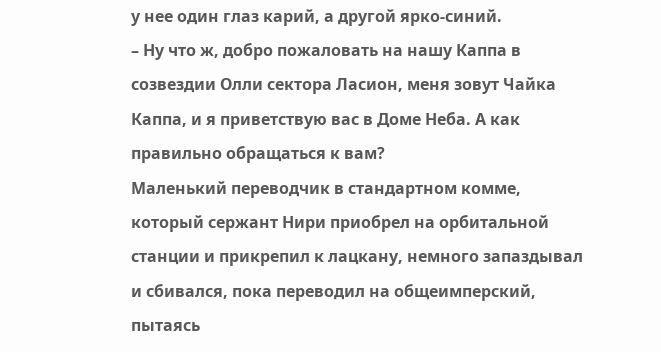у нее один глаз карий, а другой ярко-синий.
– Ну что ж, добро пожаловать на нашу Каппа в созвездии Олли сектора Ласион, меня зовут Чайка Каппа, и я приветствую вас в Доме Неба. А как правильно обращаться к вам?
Маленький переводчик в стандартном комме, который сержант Нири приобрел на орбитальной станции и прикрепил к лацкану, немного запаздывал и сбивался, пока переводил на общеимперский, пытаясь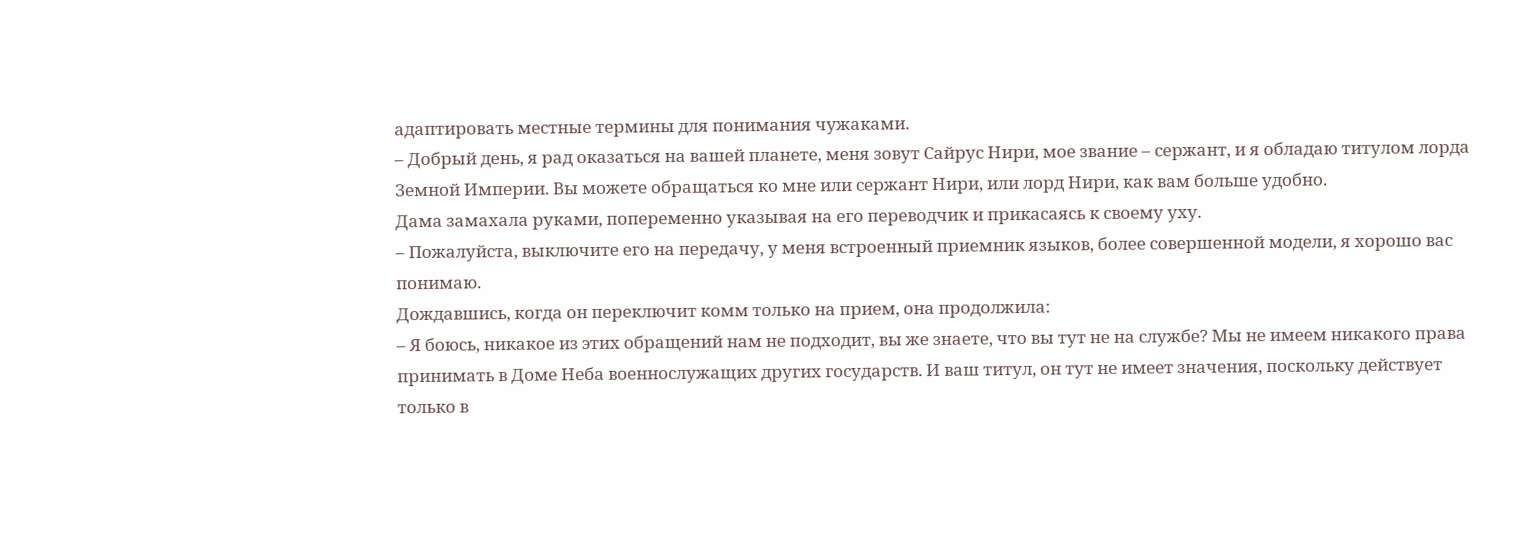адаптировать местные термины для понимания чужаками.
– Добрый день, я рад оказаться на вашей планете, меня зовут Сайрус Нири, мое звание – сержант, и я обладаю титулом лорда Земной Империи. Вы можете обращаться ко мне или сержант Нири, или лорд Нири, как вам больше удобно.
Дама замахала руками, попеременно указывая на его переводчик и прикасаясь к своему уху.
– Пожалуйста, выключите его на передачу, у меня встроенный приемник языков, более совершенной модели, я хорошо вас понимаю.
Дождавшись, когда он переключит комм только на прием, она продолжила:
– Я боюсь, никакое из этих обращений нам не подходит, вы же знаете, что вы тут не на службе? Мы не имеем никакого права принимать в Доме Неба военнослужащих других государств. И ваш титул, он тут не имеет значения, поскольку действует только в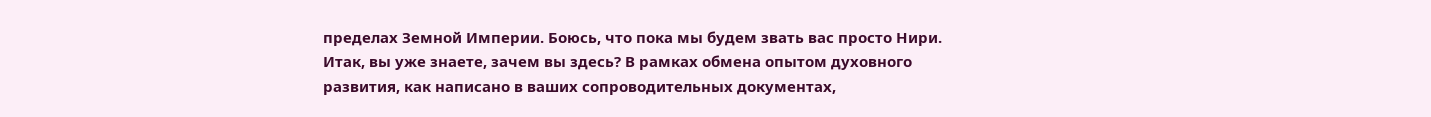пределах Земной Империи. Боюсь, что пока мы будем звать вас просто Нири. Итак, вы уже знаете, зачем вы здесь? В рамках обмена опытом духовного развития, как написано в ваших сопроводительных документах,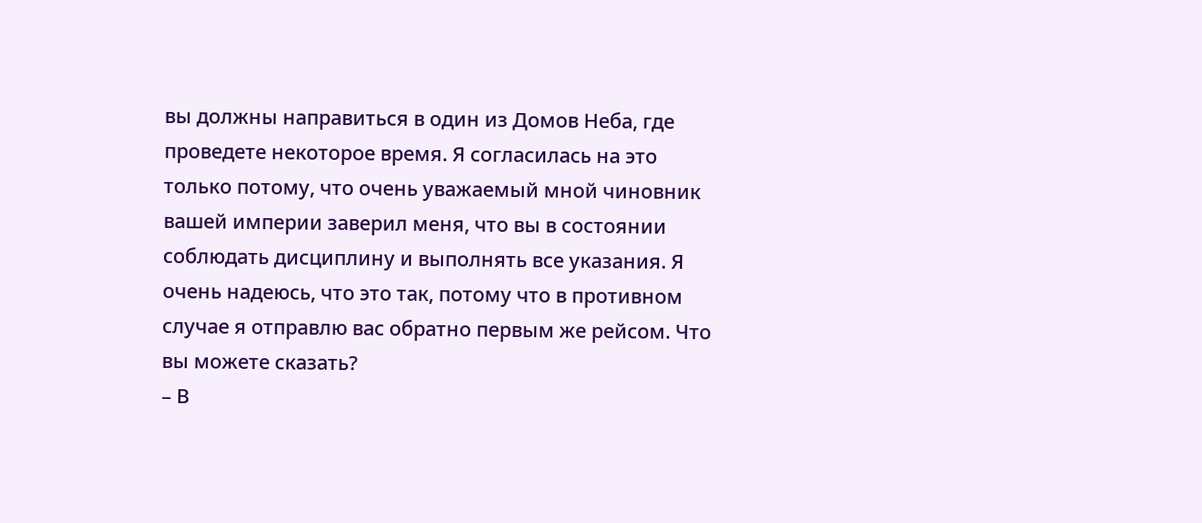вы должны направиться в один из Домов Неба, где проведете некоторое время. Я согласилась на это только потому, что очень уважаемый мной чиновник вашей империи заверил меня, что вы в состоянии соблюдать дисциплину и выполнять все указания. Я очень надеюсь, что это так, потому что в противном случае я отправлю вас обратно первым же рейсом. Что вы можете сказать?
– В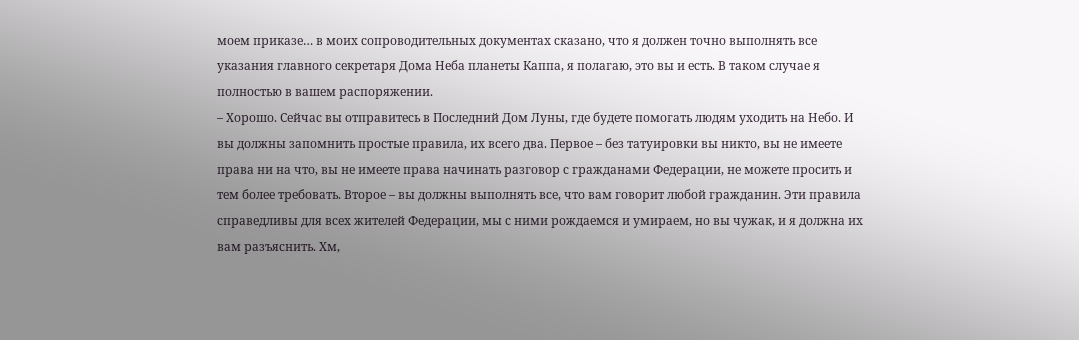моем приказе… в моих сопроводительных документах сказано, что я должен точно выполнять все указания главного секретаря Дома Неба планеты Каппа, я полагаю, это вы и есть. В таком случае я полностью в вашем распоряжении.
– Хорошо. Сейчас вы отправитесь в Последний Дом Луны, где будете помогать людям уходить на Небо. И вы должны запомнить простые правила, их всего два. Первое – без татуировки вы никто, вы не имеете права ни на что, вы не имеете права начинать разговор с гражданами Федерации, не можете просить и тем более требовать. Второе – вы должны выполнять все, что вам говорит любой гражданин. Эти правила справедливы для всех жителей Федерации, мы с ними рождаемся и умираем, но вы чужак, и я должна их вам разъяснить. Хм,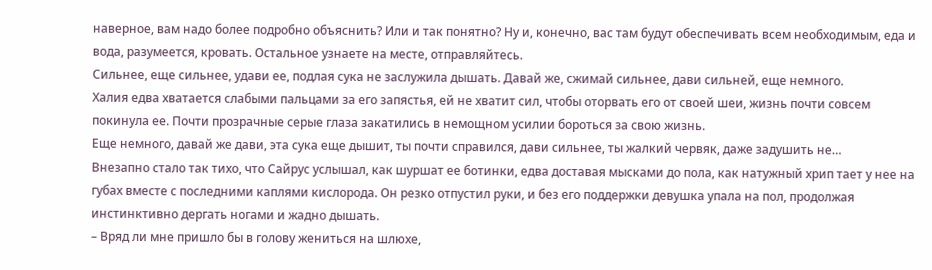наверное, вам надо более подробно объяснить? Или и так понятно? Ну и, конечно, вас там будут обеспечивать всем необходимым, еда и вода, разумеется, кровать. Остальное узнаете на месте, отправляйтесь.
Сильнее, еще сильнее, удави ее, подлая сука не заслужила дышать. Давай же, сжимай сильнее, дави сильней, еще немного.
Халия едва хватается слабыми пальцами за его запястья, ей не хватит сил, чтобы оторвать его от своей шеи, жизнь почти совсем покинула ее. Почти прозрачные серые глаза закатились в немощном усилии бороться за свою жизнь.
Еще немного, давай же дави, эта сука еще дышит, ты почти справился, дави сильнее, ты жалкий червяк, даже задушить не…
Внезапно стало так тихо, что Сайрус услышал, как шуршат ее ботинки, едва доставая мысками до пола, как натужный хрип тает у нее на губах вместе с последними каплями кислорода. Он резко отпустил руки, и без его поддержки девушка упала на пол, продолжая инстинктивно дергать ногами и жадно дышать.
– Вряд ли мне пришло бы в голову жениться на шлюхе,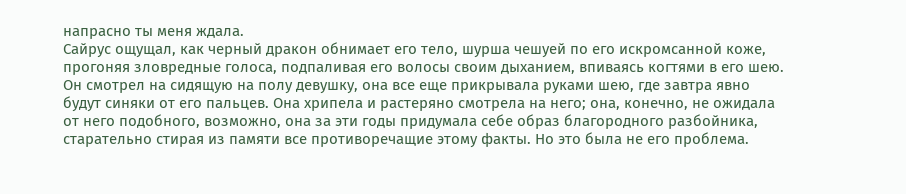напрасно ты меня ждала.
Сайрус ощущал, как черный дракон обнимает его тело, шурша чешуей по его искромсанной коже, прогоняя зловредные голоса, подпаливая его волосы своим дыханием, впиваясь когтями в его шею.
Он смотрел на сидящую на полу девушку, она все еще прикрывала руками шею, где завтра явно будут синяки от его пальцев. Она хрипела и растеряно смотрела на него; она, конечно, не ожидала от него подобного, возможно, она за эти годы придумала себе образ благородного разбойника, старательно стирая из памяти все противоречащие этому факты. Но это была не его проблема.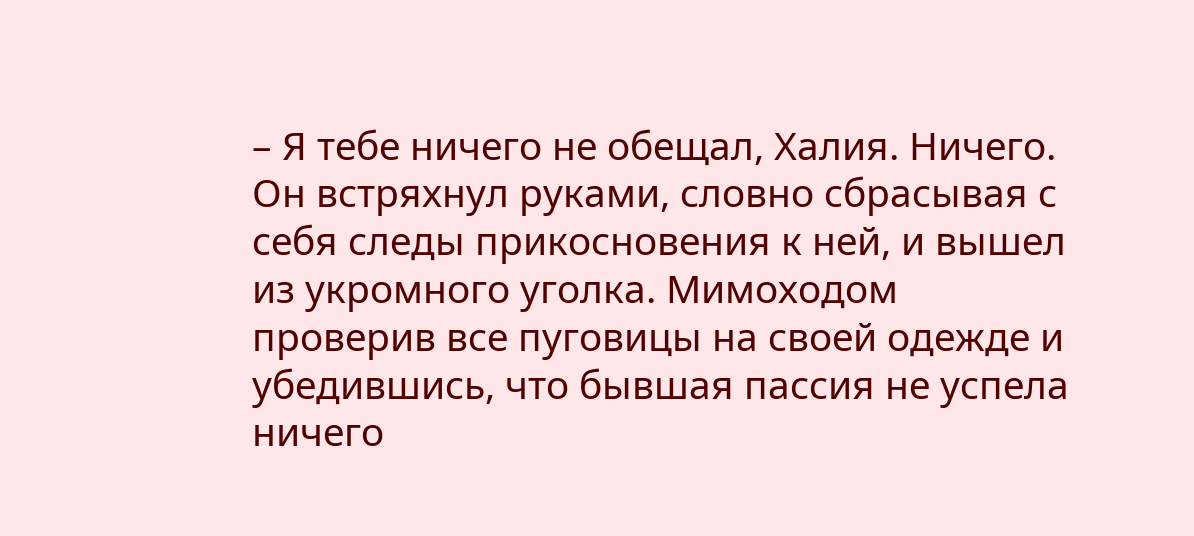– Я тебе ничего не обещал, Халия. Ничего.
Он встряхнул руками, словно сбрасывая с себя следы прикосновения к ней, и вышел из укромного уголка. Мимоходом проверив все пуговицы на своей одежде и убедившись, что бывшая пассия не успела ничего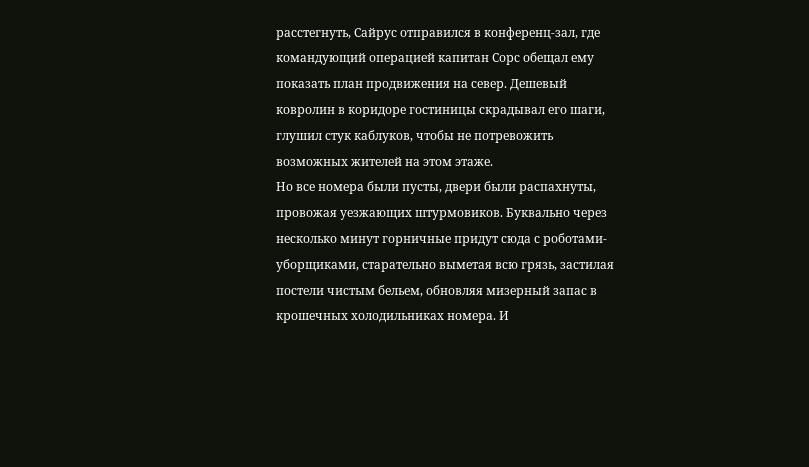расстегнуть, Сайрус отправился в конференц-зал, где командующий операцией капитан Сорс обещал ему показать план продвижения на север. Дешевый ковролин в коридоре гостиницы скрадывал его шаги, глушил стук каблуков, чтобы не потревожить возможных жителей на этом этаже.
Но все номера были пусты, двери были распахнуты, провожая уезжающих штурмовиков. Буквально через несколько минут горничные придут сюда с роботами-уборщиками, старательно выметая всю грязь, застилая постели чистым бельем, обновляя мизерный запас в крошечных холодильниках номера. И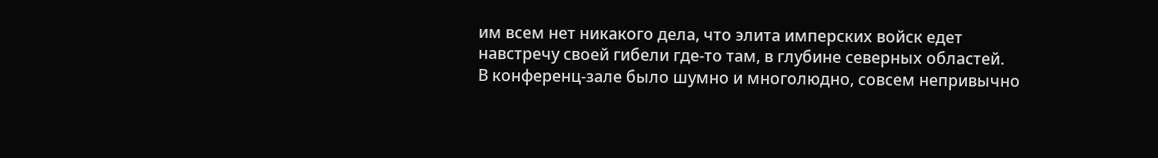им всем нет никакого дела, что элита имперских войск едет навстречу своей гибели где-то там, в глубине северных областей.
В конференц-зале было шумно и многолюдно, совсем непривычно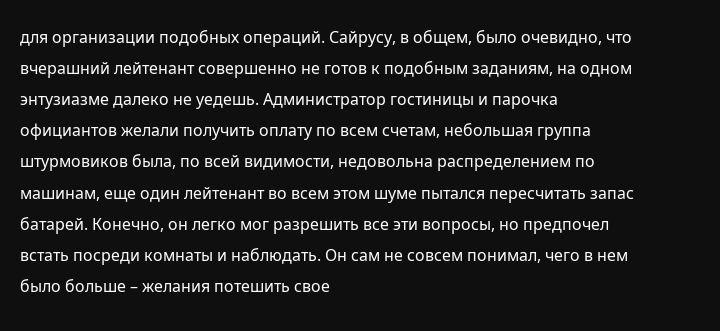для организации подобных операций. Сайрусу, в общем, было очевидно, что вчерашний лейтенант совершенно не готов к подобным заданиям, на одном энтузиазме далеко не уедешь. Администратор гостиницы и парочка официантов желали получить оплату по всем счетам, небольшая группа штурмовиков была, по всей видимости, недовольна распределением по машинам, еще один лейтенант во всем этом шуме пытался пересчитать запас батарей. Конечно, он легко мог разрешить все эти вопросы, но предпочел встать посреди комнаты и наблюдать. Он сам не совсем понимал, чего в нем было больше – желания потешить свое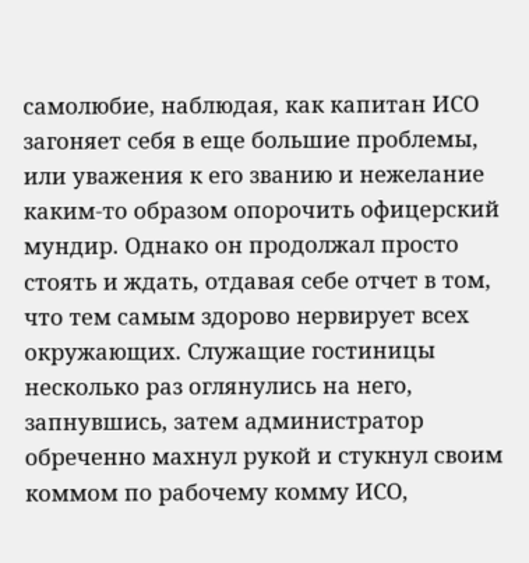самолюбие, наблюдая, как капитан ИСО загоняет себя в еще большие проблемы, или уважения к его званию и нежелание каким-то образом опорочить офицерский мундир. Однако он продолжал просто стоять и ждать, отдавая себе отчет в том, что тем самым здорово нервирует всех окружающих. Служащие гостиницы несколько раз оглянулись на него, запнувшись, затем администратор обреченно махнул рукой и стукнул своим коммом по рабочему комму ИСО,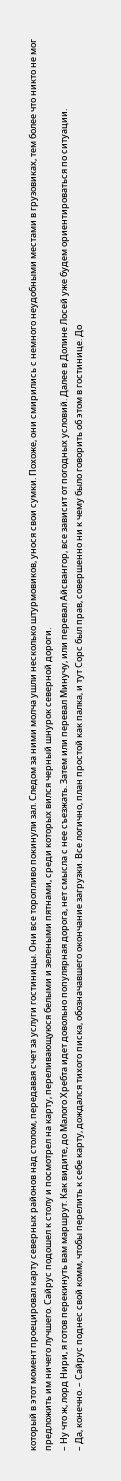который в этот момент проецировал карту северных районов над столом, передавая счет за услуги гостиницы. Они все торопливо покинули зал. Следом за ними молча ушли несколько штурмовиков, унося свои сумки. Похоже, они смирились с немного неудобными местами в грузовиках, тем более что никто не мог предложить им ничего лучшего. Сайрус подошел к столу и посмотрел на карту, переливающуюся белыми и зелеными пятнами, среди которых вился черный шнурок северной дороги.
– Ну что ж, лорд Нири, я готов перекинуть вам маршрут. Как видите, до Малого Хребта идет довольно популярная дорога, нет смысла с нее съезжать. Затем или перевал Минучу, или перевал Айсвангор, все зависит от погодных условий. Далее в Долине Лосей уже будем ориентироваться по ситуации.
– Да, конечно. – Сайрус поднес свой комм, чтобы перелить к себе карту, дождался тихого писка, обозначавшего окончание загрузки. Все логично, план простой как палка, и тут Сорс был прав, совершенно ни к чему было говорить об этом в гостинице. До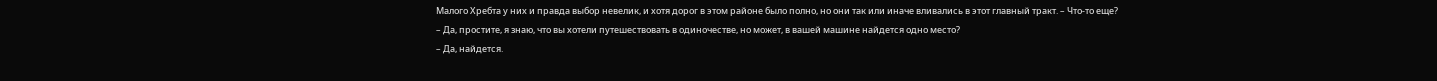Малого Хребта у них и правда выбор невелик, и хотя дорог в этом районе было полно, но они так или иначе вливались в этот главный тракт. – Что-то еще?
– Да, простите, я знаю, что вы хотели путешествовать в одиночестве, но может, в вашей машине найдется одно место?
– Да, найдется.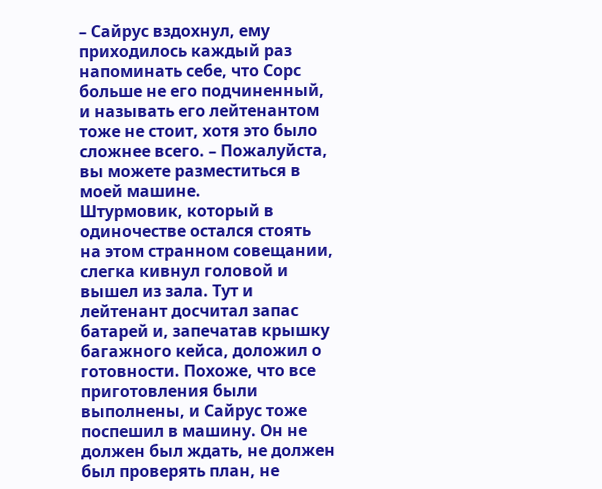– Сайрус вздохнул, ему приходилось каждый раз напоминать себе, что Сорс больше не его подчиненный, и называть его лейтенантом тоже не стоит, хотя это было сложнее всего. – Пожалуйста, вы можете разместиться в моей машине.
Штурмовик, который в одиночестве остался стоять на этом странном совещании, слегка кивнул головой и вышел из зала. Тут и лейтенант досчитал запас батарей и, запечатав крышку багажного кейса, доложил о готовности. Похоже, что все приготовления были выполнены, и Сайрус тоже поспешил в машину. Он не должен был ждать, не должен был проверять план, не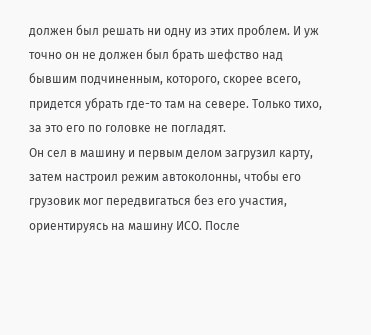должен был решать ни одну из этих проблем. И уж точно он не должен был брать шефство над бывшим подчиненным, которого, скорее всего, придется убрать где-то там на севере. Только тихо, за это его по головке не погладят.
Он сел в машину и первым делом загрузил карту, затем настроил режим автоколонны, чтобы его грузовик мог передвигаться без его участия, ориентируясь на машину ИСО. После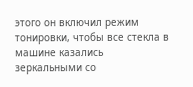этого он включил режим тонировки, чтобы все стекла в машине казались зеркальными со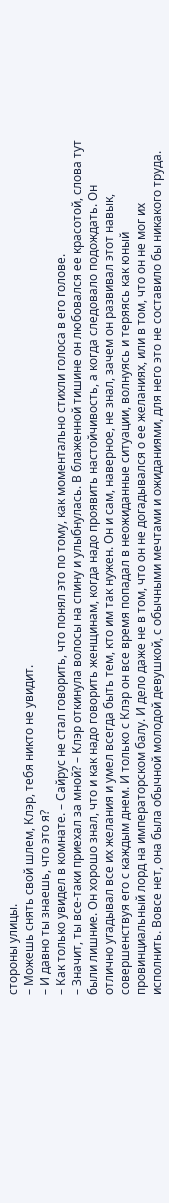стороны улицы.
– Можешь снять свой шлем, Клэр, тебя никто не увидит.
– И давно ты знаешь, что это я?
– Как только увидел в комнате. – Сайрус не стал говорить, что понял это по тому, как моментально стихли голоса в его голове.
– Значит, ты все-таки приехал за мной? – Клэр откинула волосы на спину и улыбнулась. В блаженной тишине он любовался ее красотой, слова тут были лишние. Он хорошо знал, что и как надо говорить женщинам, когда надо проявить настойчивость, а когда следовало подождать. Он отлично угадывал все их желания и умел всегда быть тем, кто им так нужен. Он и сам, наверное, не знал, зачем он развивал этот навык, совершенствуя его с каждым днем. И только с Клэр он все время попадал в неожиданные ситуации, волнуясь и теряясь как юный провинциальный лорд на императорском балу. И дело даже не в том, что он не догадывался о ее желаниях, или в том, что он не мог их исполнить. Вовсе нет, она была обычной молодой девушкой, с обычными мечтами и ожиданиями, для него это не составило бы никакого труда.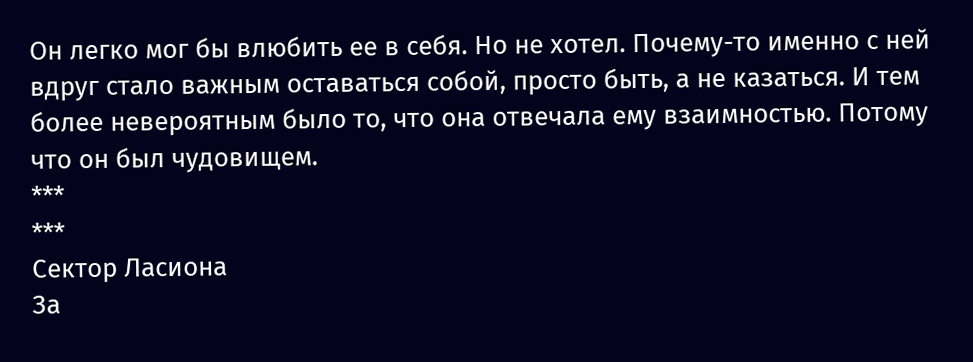Он легко мог бы влюбить ее в себя. Но не хотел. Почему-то именно с ней вдруг стало важным оставаться собой, просто быть, а не казаться. И тем более невероятным было то, что она отвечала ему взаимностью. Потому что он был чудовищем.
***
***
Сектор Ласиона
За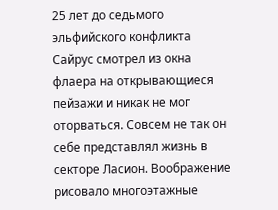25 лет до седьмого эльфийского конфликта
Сайрус смотрел из окна флаера на открывающиеся пейзажи и никак не мог оторваться. Совсем не так он себе представлял жизнь в секторе Ласион. Воображение рисовало многоэтажные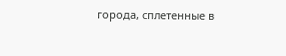города, сплетенные в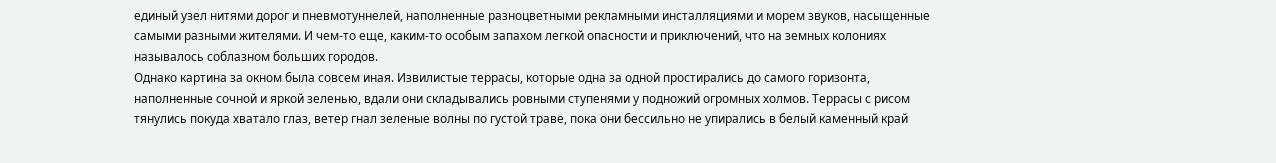единый узел нитями дорог и пневмотуннелей, наполненные разноцветными рекламными инсталляциями и морем звуков, насыщенные самыми разными жителями. И чем-то еще, каким-то особым запахом легкой опасности и приключений, что на земных колониях называлось соблазном больших городов.
Однако картина за окном была совсем иная. Извилистые террасы, которые одна за одной простирались до самого горизонта, наполненные сочной и яркой зеленью, вдали они складывались ровными ступенями у подножий огромных холмов. Террасы с рисом тянулись покуда хватало глаз, ветер гнал зеленые волны по густой траве, пока они бессильно не упирались в белый каменный край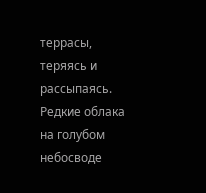террасы, теряясь и рассыпаясь. Редкие облака на голубом небосводе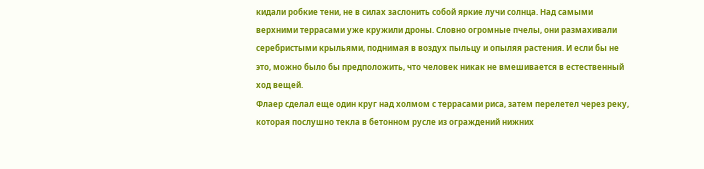кидали робкие тени, не в силах заслонить собой яркие лучи солнца. Над самыми верхними террасами уже кружили дроны. Словно огромные пчелы, они размахивали серебристыми крыльями, поднимая в воздух пыльцу и опыляя растения. И если бы не это, можно было бы предположить, что человек никак не вмешивается в естественный ход вещей.
Флаер сделал еще один круг над холмом с террасами риса, затем перелетел через реку, которая послушно текла в бетонном русле из ограждений нижних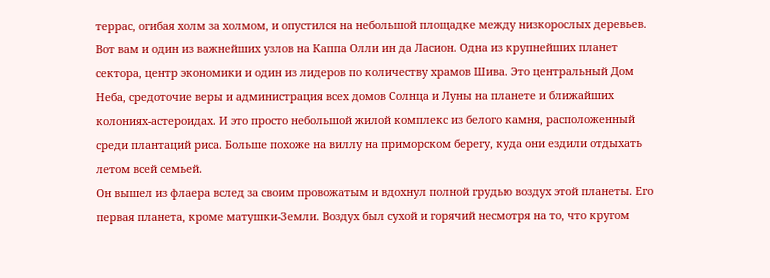террас, огибая холм за холмом, и опустился на небольшой площадке между низкорослых деревьев. Вот вам и один из важнейших узлов на Каппа Олли ин да Ласион. Одна из крупнейших планет сектора, центр экономики и один из лидеров по количеству храмов Шива. Это центральный Дом Неба, средоточие веры и администрация всех домов Солнца и Луны на планете и ближайших колониях-астероидах. И это просто небольшой жилой комплекс из белого камня, расположенный среди плантаций риса. Больше похоже на виллу на приморском берегу, куда они ездили отдыхать летом всей семьей.
Он вышел из флаера вслед за своим провожатым и вдохнул полной грудью воздух этой планеты. Его первая планета, кроме матушки-Земли. Воздух был сухой и горячий несмотря на то, что кругом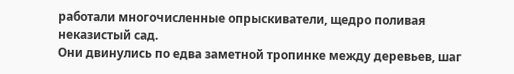работали многочисленные опрыскиватели, щедро поливая неказистый сад.
Они двинулись по едва заметной тропинке между деревьев, шаг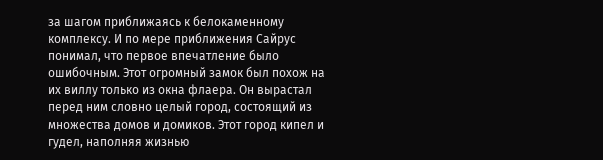за шагом приближаясь к белокаменному комплексу. И по мере приближения Сайрус понимал, что первое впечатление было ошибочным. Этот огромный замок был похож на их виллу только из окна флаера. Он вырастал перед ним словно целый город, состоящий из множества домов и домиков. Этот город кипел и гудел, наполняя жизнью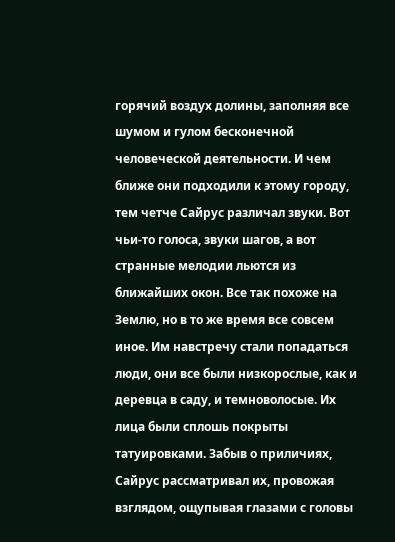горячий воздух долины, заполняя все шумом и гулом бесконечной человеческой деятельности. И чем ближе они подходили к этому городу, тем четче Сайрус различал звуки. Вот чьи-то голоса, звуки шагов, а вот странные мелодии льются из ближайших окон. Все так похоже на Землю, но в то же время все совсем иное. Им навстречу стали попадаться люди, они все были низкорослые, как и деревца в саду, и темноволосые. Их лица были сплошь покрыты татуировками. Забыв о приличиях, Сайрус рассматривал их, провожая взглядом, ощупывая глазами с головы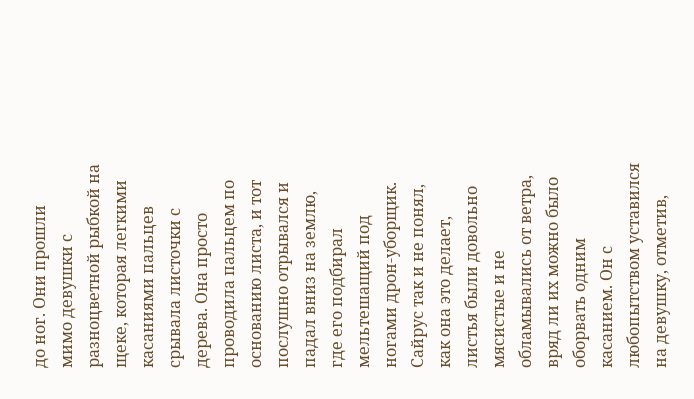до ног. Они прошли мимо девушки с разноцветной рыбкой на щеке, которая легкими касаниями пальцев срывала листочки с дерева. Она просто проводила пальцем по основанию листа, и тот послушно отрывался и падал вниз на землю, где его подбирал мельтешащий под ногами дрон-уборщик. Сайрус так и не понял, как она это делает, листья были довольно мясистые и не обламывались от ветра, вряд ли их можно было оборвать одним касанием. Он с любопытством уставился на девушку, отметив,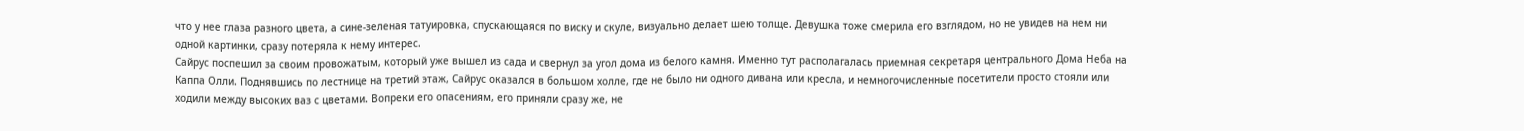что у нее глаза разного цвета, а сине-зеленая татуировка, спускающаяся по виску и скуле, визуально делает шею толще. Девушка тоже смерила его взглядом, но не увидев на нем ни одной картинки, сразу потеряла к нему интерес.
Сайрус поспешил за своим провожатым, который уже вышел из сада и свернул за угол дома из белого камня. Именно тут располагалась приемная секретаря центрального Дома Неба на Каппа Олли. Поднявшись по лестнице на третий этаж, Сайрус оказался в большом холле, где не было ни одного дивана или кресла, и немногочисленные посетители просто стояли или ходили между высоких ваз с цветами. Вопреки его опасениям, его приняли сразу же, не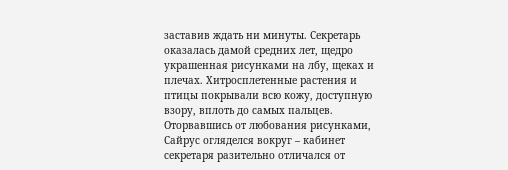заставив ждать ни минуты. Секретарь оказалась дамой средних лет, щедро украшенная рисунками на лбу, щеках и плечах. Хитросплетенные растения и птицы покрывали всю кожу, доступную взору, вплоть до самых пальцев. Оторвавшись от любования рисунками, Сайрус огляделся вокруг – кабинет секретаря разительно отличался от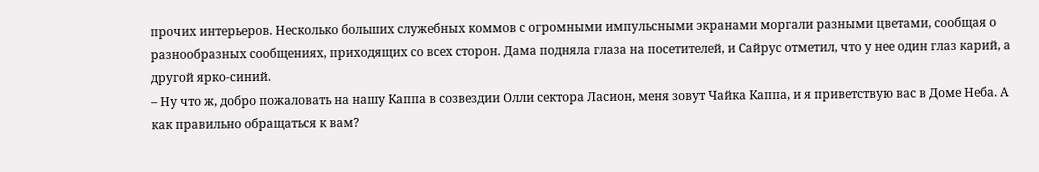прочих интерьеров. Несколько больших служебных коммов с огромными импульсными экранами моргали разными цветами, сообщая о разнообразных сообщениях, приходящих со всех сторон. Дама подняла глаза на посетителей, и Сайрус отметил, что у нее один глаз карий, а другой ярко-синий.
– Ну что ж, добро пожаловать на нашу Каппа в созвездии Олли сектора Ласион, меня зовут Чайка Каппа, и я приветствую вас в Доме Неба. А как правильно обращаться к вам?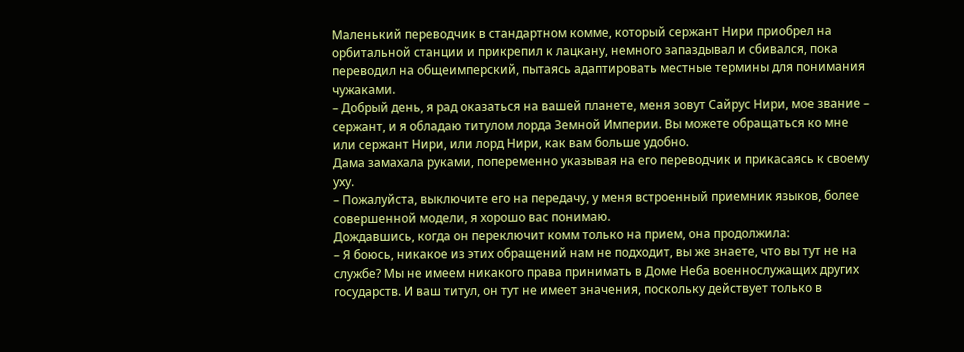Маленький переводчик в стандартном комме, который сержант Нири приобрел на орбитальной станции и прикрепил к лацкану, немного запаздывал и сбивался, пока переводил на общеимперский, пытаясь адаптировать местные термины для понимания чужаками.
– Добрый день, я рад оказаться на вашей планете, меня зовут Сайрус Нири, мое звание – сержант, и я обладаю титулом лорда Земной Империи. Вы можете обращаться ко мне или сержант Нири, или лорд Нири, как вам больше удобно.
Дама замахала руками, попеременно указывая на его переводчик и прикасаясь к своему уху.
– Пожалуйста, выключите его на передачу, у меня встроенный приемник языков, более совершенной модели, я хорошо вас понимаю.
Дождавшись, когда он переключит комм только на прием, она продолжила:
– Я боюсь, никакое из этих обращений нам не подходит, вы же знаете, что вы тут не на службе? Мы не имеем никакого права принимать в Доме Неба военнослужащих других государств. И ваш титул, он тут не имеет значения, поскольку действует только в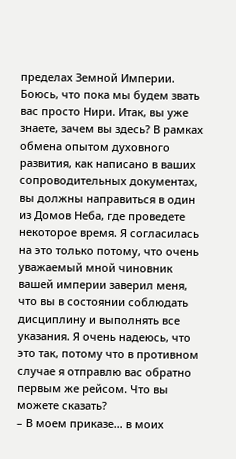пределах Земной Империи. Боюсь, что пока мы будем звать вас просто Нири. Итак, вы уже знаете, зачем вы здесь? В рамках обмена опытом духовного развития, как написано в ваших сопроводительных документах, вы должны направиться в один из Домов Неба, где проведете некоторое время. Я согласилась на это только потому, что очень уважаемый мной чиновник вашей империи заверил меня, что вы в состоянии соблюдать дисциплину и выполнять все указания. Я очень надеюсь, что это так, потому что в противном случае я отправлю вас обратно первым же рейсом. Что вы можете сказать?
– В моем приказе… в моих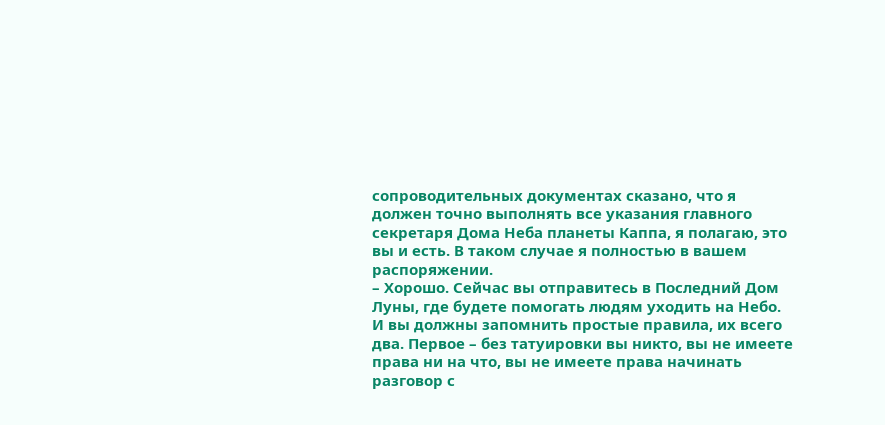сопроводительных документах сказано, что я должен точно выполнять все указания главного секретаря Дома Неба планеты Каппа, я полагаю, это вы и есть. В таком случае я полностью в вашем распоряжении.
– Хорошо. Сейчас вы отправитесь в Последний Дом Луны, где будете помогать людям уходить на Небо. И вы должны запомнить простые правила, их всего два. Первое – без татуировки вы никто, вы не имеете права ни на что, вы не имеете права начинать разговор с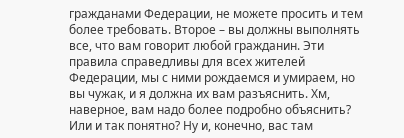гражданами Федерации, не можете просить и тем более требовать. Второе – вы должны выполнять все, что вам говорит любой гражданин. Эти правила справедливы для всех жителей Федерации, мы с ними рождаемся и умираем, но вы чужак, и я должна их вам разъяснить. Хм, наверное, вам надо более подробно объяснить? Или и так понятно? Ну и, конечно, вас там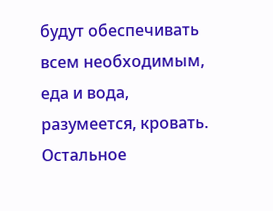будут обеспечивать всем необходимым, еда и вода, разумеется, кровать. Остальное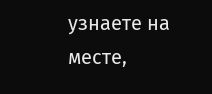узнаете на месте,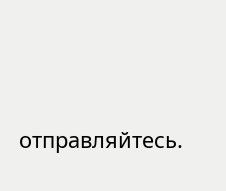отправляйтесь.